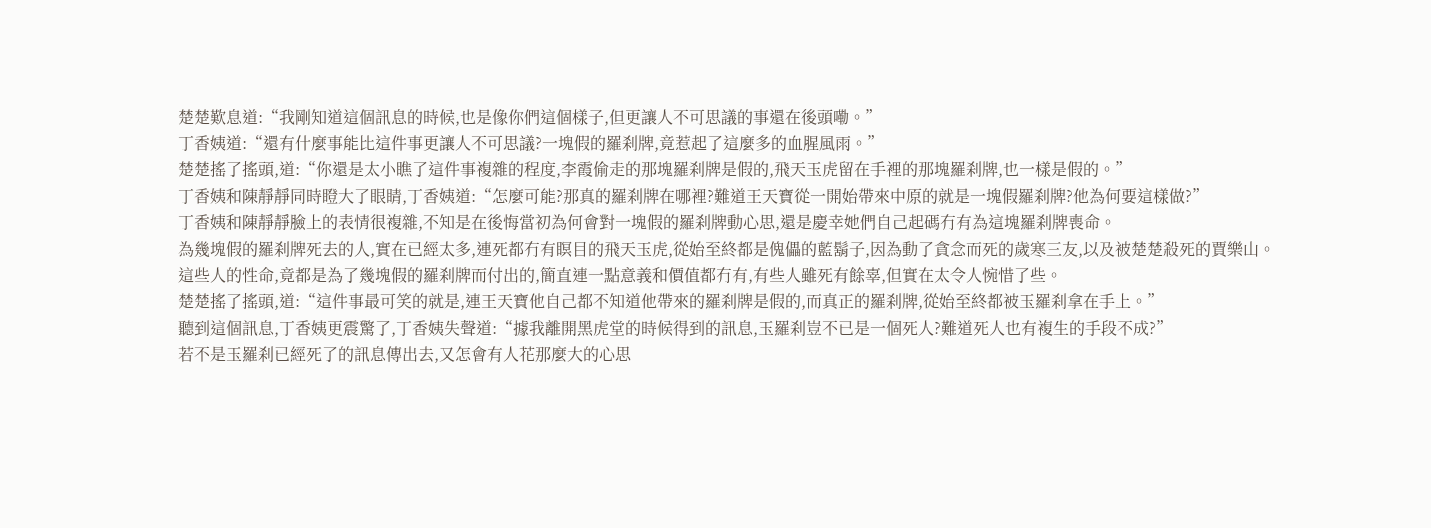楚楚歎息道:“我剛知道這個訊息的時候,也是像你們這個樣子,但更讓人不可思議的事還在後頭嘞。”
丁香姨道:“還有什麼事能比這件事更讓人不可思議?一塊假的羅刹牌,竟惹起了這麼多的血腥風雨。”
楚楚搖了搖頭,道:“你還是太小瞧了這件事複雜的程度,李霞偷走的那塊羅刹牌是假的,飛天玉虎留在手裡的那塊羅刹牌,也一樣是假的。”
丁香姨和陳靜靜同時瞪大了眼睛,丁香姨道:“怎麼可能?那真的羅刹牌在哪裡?難道王天寶從一開始帶來中原的就是一塊假羅刹牌?他為何要這樣做?”
丁香姨和陳靜靜臉上的表情很複雜,不知是在後悔當初為何會對一塊假的羅刹牌動心思,還是慶幸她們自己起碼冇有為這塊羅刹牌喪命。
為幾塊假的羅刹牌死去的人,實在已經太多,連死都冇有瞑目的飛天玉虎,從始至終都是傀儡的藍鬍子,因為動了貪念而死的歲寒三友,以及被楚楚殺死的賈樂山。
這些人的性命,竟都是為了幾塊假的羅刹牌而付出的,簡直連一點意義和價值都冇有,有些人雖死有餘辜,但實在太令人惋惜了些。
楚楚搖了搖頭,道:“這件事最可笑的就是,連王天寶他自己都不知道他帶來的羅刹牌是假的,而真正的羅刹牌,從始至終都被玉羅刹拿在手上。”
聽到這個訊息,丁香姨更震驚了,丁香姨失聲道:“據我離開黑虎堂的時候得到的訊息,玉羅刹豈不已是一個死人?難道死人也有複生的手段不成?”
若不是玉羅刹已經死了的訊息傳出去,又怎會有人花那麼大的心思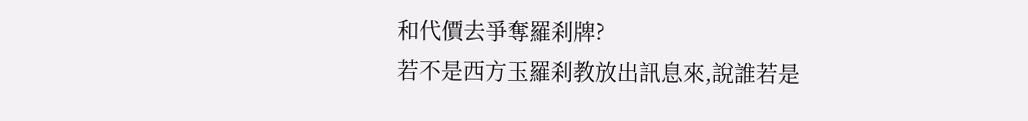和代價去爭奪羅刹牌?
若不是西方玉羅刹教放出訊息來,說誰若是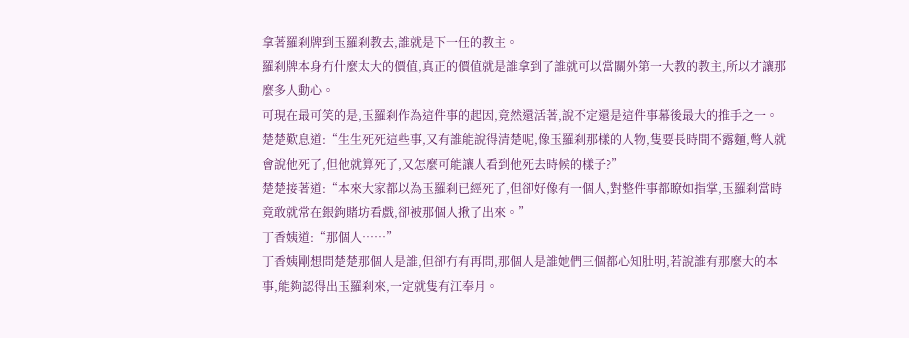拿著羅刹牌到玉羅刹教去,誰就是下一任的教主。
羅刹牌本身冇什麼太大的價值,真正的價值就是誰拿到了誰就可以當關外第一大教的教主,所以才讓那麼多人動心。
可現在最可笑的是,玉羅刹作為這件事的起因,竟然還活著,說不定還是這件事幕後最大的推手之一。
楚楚歎息道:“生生死死這些事,又有誰能說得清楚呢,像玉羅刹那樣的人物,隻要長時間不露麵,彆人就會說他死了,但他就算死了,又怎麼可能讓人看到他死去時候的樣子?”
楚楚接著道:“本來大家都以為玉羅刹已經死了,但卻好像有一個人,對整件事都瞭如指掌,玉羅刹當時竟敢就常在銀鉤賭坊看戲,卻被那個人揪了出來。”
丁香姨道:“那個人……”
丁香姨剛想問楚楚那個人是誰,但卻冇有再問,那個人是誰她們三個都心知肚明,若說誰有那麼大的本事,能夠認得出玉羅刹來,一定就隻有江奉月。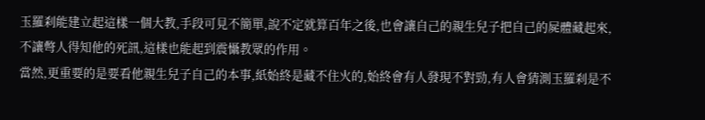玉羅刹能建立起這樣一個大教,手段可見不簡單,說不定就算百年之後,也會讓自己的親生兒子把自己的屍體藏起來,不讓彆人得知他的死訊,這樣也能起到震懾教眾的作用。
當然,更重要的是要看他親生兒子自己的本事,紙始終是藏不住火的,始終會有人發現不對勁,有人會猜測玉羅刹是不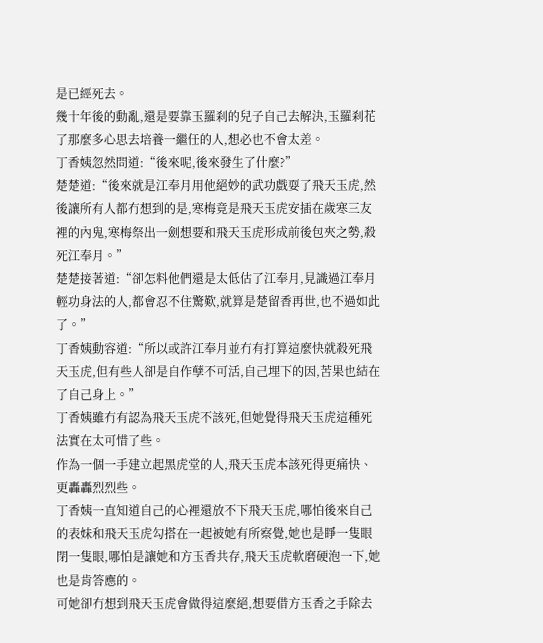是已經死去。
幾十年後的動亂,還是要靠玉羅刹的兒子自己去解決,玉羅刹花了那麼多心思去培養一繼任的人,想必也不會太差。
丁香姨忽然問道:“後來呢,後來發生了什麼?”
楚楚道:“後來就是江奉月用他絕妙的武功戲耍了飛天玉虎,然後讓所有人都冇想到的是,寒梅竟是飛天玉虎安插在歲寒三友裡的內鬼,寒梅祭出一劍想要和飛天玉虎形成前後包夾之勢,殺死江奉月。”
楚楚接著道:“卻怎料他們還是太低估了江奉月,見識過江奉月輕功身法的人,都會忍不住驚歎,就算是楚留香再世,也不過如此了。”
丁香姨動容道:“所以或許江奉月並冇有打算這麼快就殺死飛天玉虎,但有些人卻是自作孽不可活,自己埋下的因,苦果也結在了自己身上。”
丁香姨雖冇有認為飛天玉虎不該死,但她覺得飛天玉虎這種死法實在太可惜了些。
作為一個一手建立起黑虎堂的人,飛天玉虎本該死得更痛快、更轟轟烈烈些。
丁香姨一直知道自己的心裡還放不下飛天玉虎,哪怕後來自己的表妹和飛天玉虎勾搭在一起被她有所察覺,她也是睜一隻眼閉一隻眼,哪怕是讓她和方玉香共存,飛天玉虎軟磨硬泡一下,她也是肯答應的。
可她卻冇想到飛天玉虎會做得這麼絕,想要借方玉香之手除去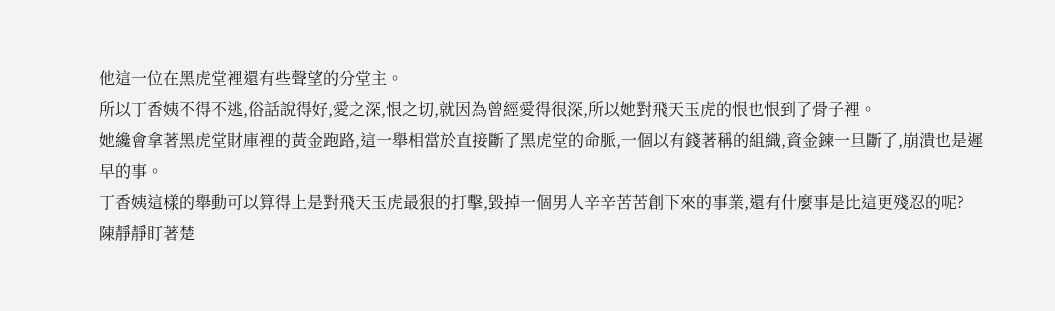他這一位在黑虎堂裡還有些聲望的分堂主。
所以丁香姨不得不逃,俗話說得好,愛之深,恨之切,就因為曾經愛得很深,所以她對飛天玉虎的恨也恨到了骨子裡。
她纔會拿著黑虎堂財庫裡的黃金跑路,這一舉相當於直接斷了黑虎堂的命脈,一個以有錢著稱的組織,資金鍊一旦斷了,崩潰也是遲早的事。
丁香姨這樣的舉動可以算得上是對飛天玉虎最狠的打擊,毀掉一個男人辛辛苦苦創下來的事業,還有什麼事是比這更殘忍的呢?
陳靜靜盯著楚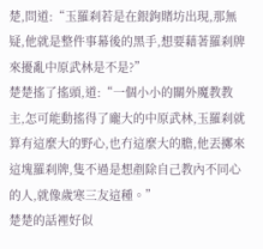楚,問道:“玉羅刹若是在銀鉤賭坊出現,那無疑,他就是整件事幕後的黑手,想要藉著羅刹牌來擾亂中原武林是不是?”
楚楚搖了搖頭,道:“一個小小的關外魔教教主,怎可能動搖得了龐大的中原武林,玉羅刹就算有這麼大的野心,也冇這麼大的膽,他丟擲來這塊羅刹牌,隻不過是想剷除自己教內不同心的人,就像歲寒三友這種。”
楚楚的話裡好似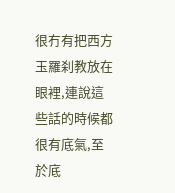很冇有把西方玉羅刹教放在眼裡,連說這些話的時候都很有底氣,至於底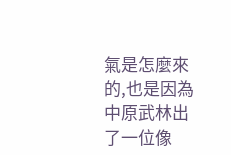氣是怎麼來的,也是因為中原武林出了一位像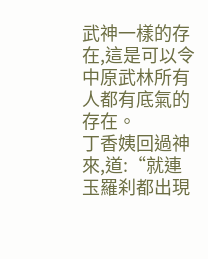武神一樣的存在,這是可以令中原武林所有人都有底氣的存在。
丁香姨回過神來,道:“就連玉羅刹都出現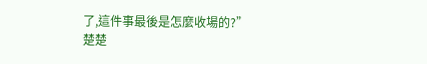了,這件事最後是怎麼收場的?”
楚楚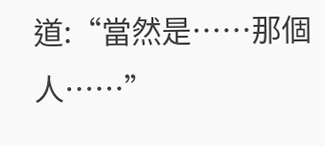道:“當然是……那個人……”